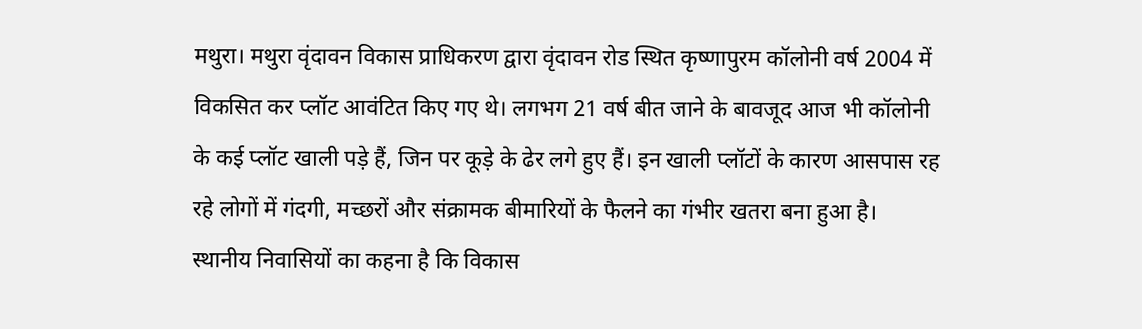मथुरा। मथुरा वृंदावन विकास प्राधिकरण द्वारा वृंदावन रोड स्थित कृष्णापुरम कॉलोनी वर्ष 2004 में विकसित कर प्लॉट आवंटित किए गए थे। लगभग 21 वर्ष बीत जाने के बावजूद आज भी कॉलोनी के कई प्लॉट खाली पड़े हैं, जिन पर कूड़े के ढेर लगे हुए हैं। इन खाली प्लॉटों के कारण आसपास रह रहे लोगों में गंदगी, मच्छरों और संक्रामक बीमारियों के फैलने का गंभीर खतरा बना हुआ है।
स्थानीय निवासियों का कहना है कि विकास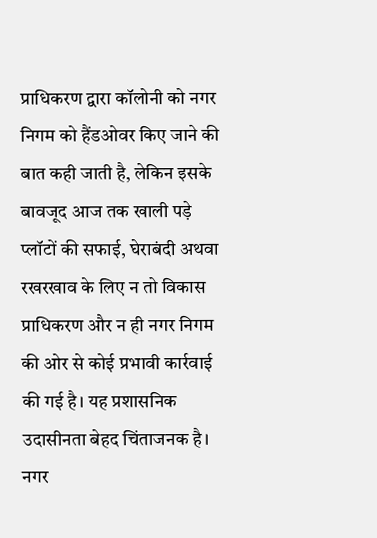प्राधिकरण द्वारा कॉलोनी को नगर निगम को हैंडओवर किए जाने की बात कही जाती है, लेकिन इसके बावजूद आज तक खाली पड़े प्लॉटों की सफाई, घेराबंदी अथवा रखरखाव के लिए न तो विकास प्राधिकरण और न ही नगर निगम की ओर से कोई प्रभावी कार्रवाई की गई है। यह प्रशासनिक उदासीनता बेहद चिंताजनक है।
नगर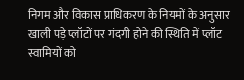निगम और विकास प्राधिकरण के नियमों के अनुसार खाली पड़े प्लॉटों पर गंदगी होने की स्थिति में प्लॉट स्वामियों को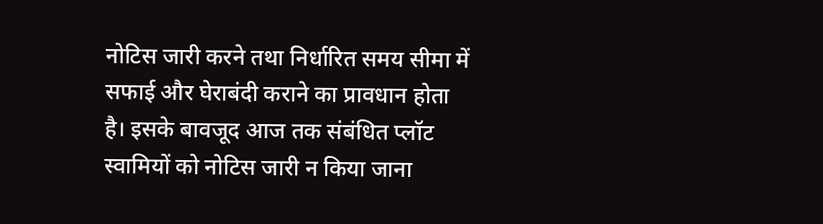नोटिस जारी करने तथा निर्धारित समय सीमा में सफाई और घेराबंदी कराने का प्रावधान होता है। इसके बावजूद आज तक संबंधित प्लॉट स्वामियों को नोटिस जारी न किया जाना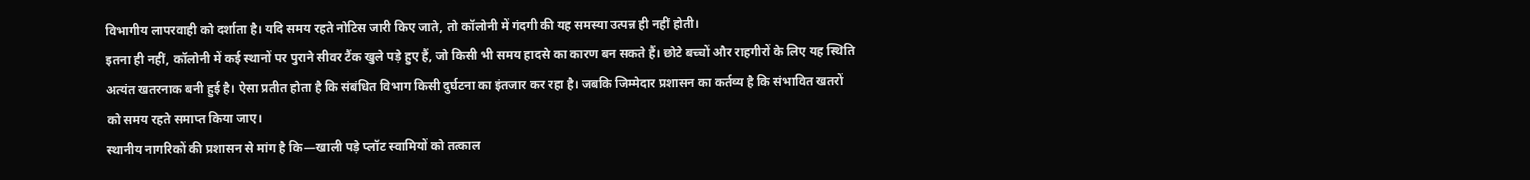विभागीय लापरवाही को दर्शाता है। यदि समय रहते नोटिस जारी किए जाते, तो कॉलोनी में गंदगी की यह समस्या उत्पन्न ही नहीं होती।
इतना ही नहीं, कॉलोनी में कई स्थानों पर पुराने सीवर टैंक खुले पड़े हुए हैं, जो किसी भी समय हादसे का कारण बन सकते हैं। छोटे बच्चों और राहगीरों के लिए यह स्थिति अत्यंत खतरनाक बनी हुई है। ऐसा प्रतीत होता है कि संबंधित विभाग किसी दुर्घटना का इंतजार कर रहा है। जबकि जिम्मेदार प्रशासन का कर्तव्य है कि संभावित खतरों को समय रहते समाप्त किया जाए।
स्थानीय नागरिकों की प्रशासन से मांग है कि—खाली पड़े प्लॉट स्वामियों को तत्काल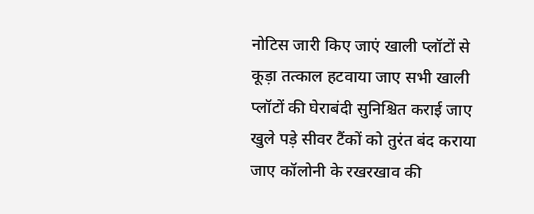नोटिस जारी किए जाएं खाली प्लॉटों से कूड़ा तत्काल हटवाया जाए सभी खाली प्लॉटों की घेराबंदी सुनिश्चित कराई जाए खुले पड़े सीवर टैंकों को तुरंत बंद कराया जाए कॉलोनी के रखरखाव की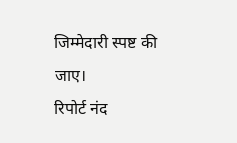जिम्मेदारी स्पष्ट की जाए।
रिपोर्ट नंद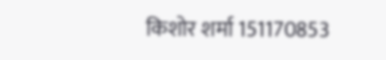किशोर शर्मा 151170853